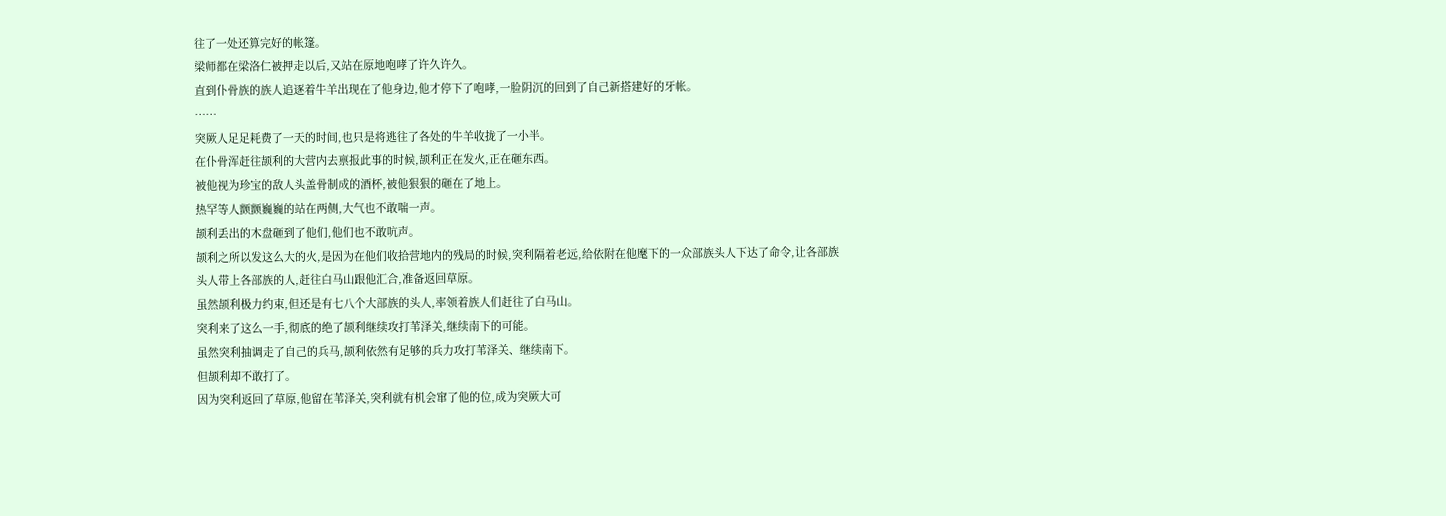往了一处还算完好的帐篷。
梁师都在梁洛仁被押走以后,又站在原地咆哮了许久许久。
直到仆骨族的族人追逐着牛羊出现在了他身边,他才停下了咆哮,一脸阴沉的回到了自己新搭建好的牙帐。
……
突厥人足足耗费了一天的时间,也只是将逃往了各处的牛羊收拢了一小半。
在仆骨浑赶往颉利的大营内去禀报此事的时候,颉利正在发火,正在砸东西。
被他视为珍宝的敌人头盖骨制成的酒杯,被他狠狠的砸在了地上。
热罕等人颤颤巍巍的站在两侧,大气也不敢喘一声。
颉利丢出的木盘砸到了他们,他们也不敢吭声。
颉利之所以发这么大的火,是因为在他们收拾营地内的残局的时候,突利隔着老远,给依附在他麾下的一众部族头人下达了命令,让各部族头人带上各部族的人,赶往白马山跟他汇合,准备返回草原。
虽然颉利极力约束,但还是有七八个大部族的头人,率领着族人们赶往了白马山。
突利来了这么一手,彻底的绝了颉利继续攻打苇泽关,继续南下的可能。
虽然突利抽调走了自己的兵马,颉利依然有足够的兵力攻打苇泽关、继续南下。
但颉利却不敢打了。
因为突利返回了草原,他留在苇泽关,突利就有机会窜了他的位,成为突厥大可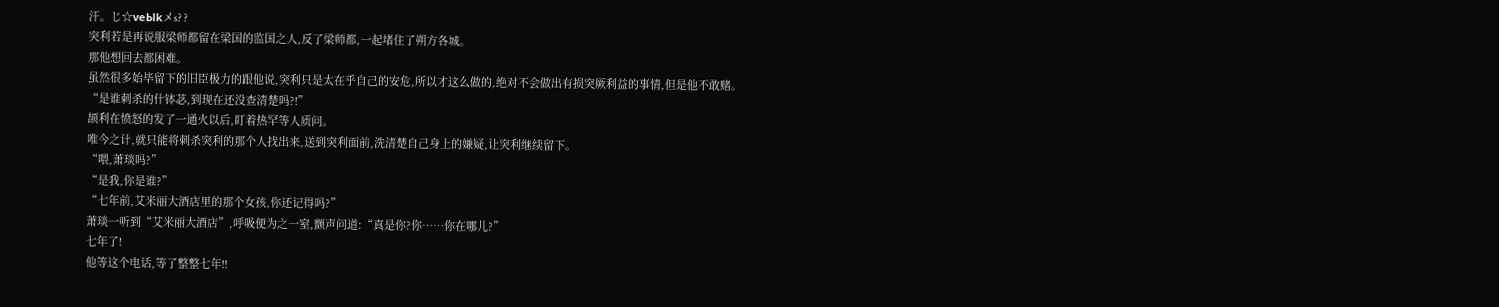汗。じ☆veЫkメs? ?
突利若是再说服梁师都留在梁国的监国之人,反了梁师都,一起堵住了朔方各城。
那他想回去都困难。
虽然很多始毕留下的旧臣极力的跟他说,突利只是太在乎自己的安危,所以才这么做的,绝对不会做出有损突厥利益的事情,但是他不敢赌。
“是谁刺杀的什钵苾,到现在还没查清楚吗?!”
颉利在愤怒的发了一通火以后,盯着热罕等人质问。
唯今之计,就只能将刺杀突利的那个人找出来,送到突利面前,洗清楚自己身上的嫌疑,让突利继续留下。
“喂,萧琰吗?”
“是我,你是谁?”
“七年前,艾米丽大酒店里的那个女孩,你还记得吗?”
萧琰一听到“艾米丽大酒店”,呼吸便为之一窒,颤声问道:“真是你?你……你在哪儿?”
七年了!
他等这个电话,等了整整七年!!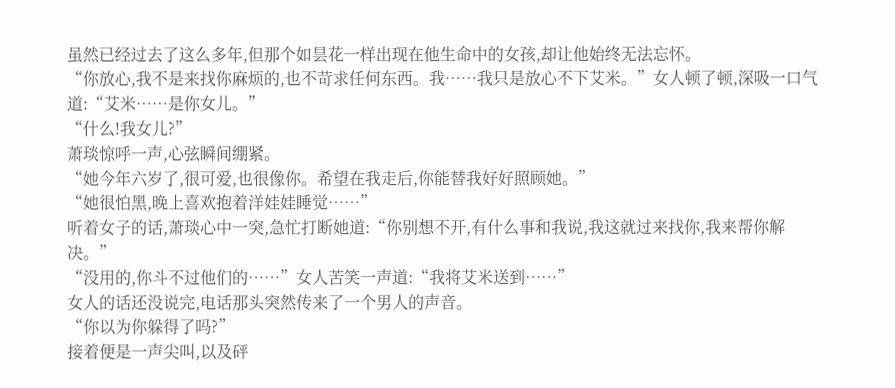虽然已经过去了这么多年,但那个如昙花一样出现在他生命中的女孩,却让他始终无法忘怀。
“你放心,我不是来找你麻烦的,也不苛求任何东西。我……我只是放心不下艾米。”女人顿了顿,深吸一口气道:“艾米……是你女儿。”
“什么!我女儿?”
萧琰惊呼一声,心弦瞬间绷紧。
“她今年六岁了,很可爱,也很像你。希望在我走后,你能替我好好照顾她。”
“她很怕黑,晚上喜欢抱着洋娃娃睡觉……”
听着女子的话,萧琰心中一突,急忙打断她道:“你别想不开,有什么事和我说,我这就过来找你,我来帮你解决。”
“没用的,你斗不过他们的……”女人苦笑一声道:“我将艾米送到……”
女人的话还没说完,电话那头突然传来了一个男人的声音。
“你以为你躲得了吗?”
接着便是一声尖叫,以及砰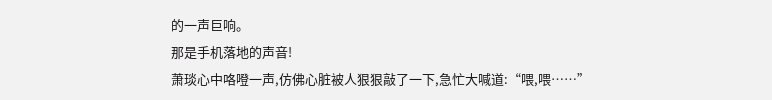的一声巨响。
那是手机落地的声音!
萧琰心中咯噔一声,仿佛心脏被人狠狠敲了一下,急忙大喊道:“喂,喂……”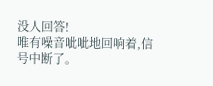没人回答!
唯有噪音呲呲地回响着,信号中断了。